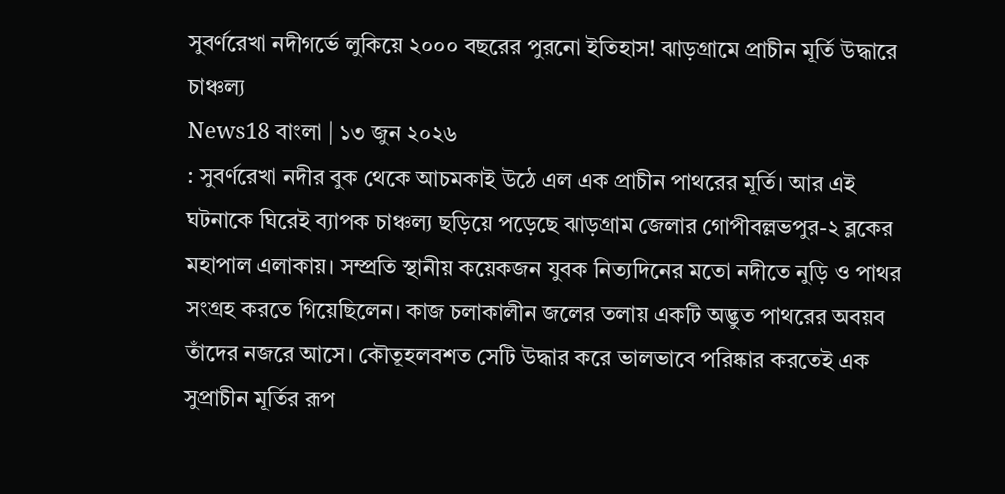সুবর্ণরেখা নদীগর্ভে লুকিয়ে ২০০০ বছরের পুরনো ইতিহাস! ঝাড়গ্রামে প্রাচীন মূর্তি উদ্ধারে চাঞ্চল্য
News18 বাংলা | ১৩ জুন ২০২৬
: সুবর্ণরেখা নদীর বুক থেকে আচমকাই উঠে এল এক প্রাচীন পাথরের মূর্তি। আর এই ঘটনাকে ঘিরেই ব্যাপক চাঞ্চল্য ছড়িয়ে পড়েছে ঝাড়গ্রাম জেলার গোপীবল্লভপুর-২ ব্লকের মহাপাল এলাকায়। সম্প্রতি স্থানীয় কয়েকজন যুবক নিত্যদিনের মতো নদীতে নুড়ি ও পাথর সংগ্রহ করতে গিয়েছিলেন। কাজ চলাকালীন জলের তলায় একটি অদ্ভুত পাথরের অবয়ব তাঁদের নজরে আসে। কৌতূহলবশত সেটি উদ্ধার করে ভালভাবে পরিষ্কার করতেই এক সুপ্রাচীন মূর্তির রূপ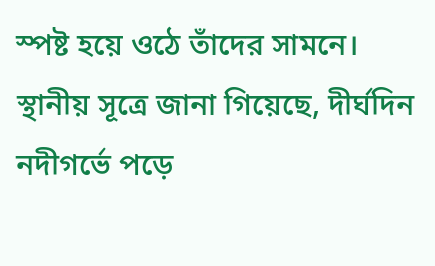স্পষ্ট হয়ে ওঠে তাঁদের সামনে।
স্থানীয় সূত্রে জানা গিয়েছে, দীর্ঘদিন নদীগর্ভে পড়ে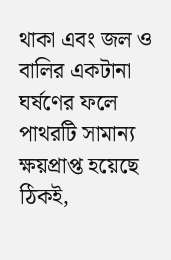থাকা এবং জল ও বালির একটানা ঘর্ষণের ফলে পাথরটি সামান্য ক্ষয়প্রাপ্ত হয়েছে ঠিকই,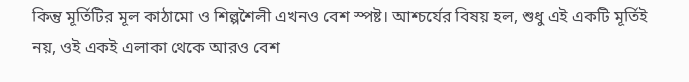কিন্তু মূর্তিটির মূল কাঠামো ও শিল্পশৈলী এখনও বেশ স্পষ্ট। আশ্চর্যের বিষয় হল, শুধু এই একটি মূর্তিই নয়, ওই একই এলাকা থেকে আরও বেশ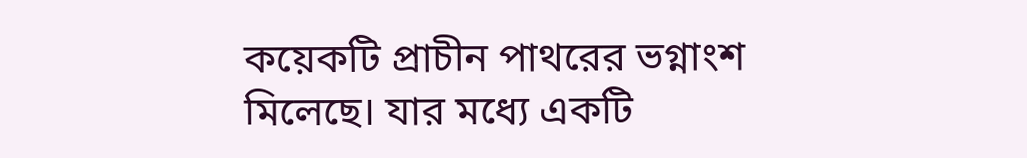কয়েকটি প্রাচীন পাথরের ভগ্নাংশ মিলেছে। যার মধ্যে একটি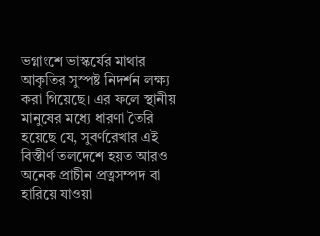ভগ্নাংশে ভাস্কর্যের মাথার আকৃতির সুস্পষ্ট নিদর্শন লক্ষ্য করা গিয়েছে। এর ফলে স্থানীয় মানুষের মধ্যে ধারণা তৈরি হয়েছে যে, সুবর্ণরেখার এই বিস্তীর্ণ তলদেশে হয়ত আরও অনেক প্রাচীন প্রত্নসম্পদ বা হারিয়ে যাওয়া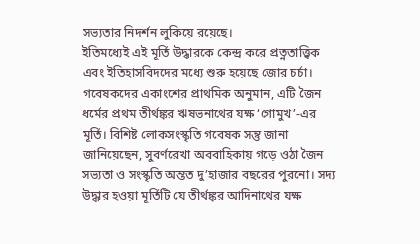সভ্যতার নিদর্শন লুকিয়ে রয়েছে।
ইতিমধ্যেই এই মূর্তি উদ্ধারকে কেন্দ্র করে প্রত্নতাত্ত্বিক এবং ইতিহাসবিদদের মধ্যে শুরু হয়েছে জোর চর্চা। গবেষকদের একাংশের প্রাথমিক অনুমান, এটি জৈন ধর্মের প্রথম তীর্থঙ্কর ঋষভনাথের যক্ষ ‘গোমুখ’-এর মূর্তি। বিশিষ্ট লোকসংস্কৃতি গবেষক সন্তু জানা জানিয়েছেন, সুবর্ণরেখা অববাহিকায় গড়ে ওঠা জৈন সভ্যতা ও সংস্কৃতি অন্তত দু’হাজার বছরের পুরনো। সদ্য উদ্ধার হওয়া মূর্তিটি যে তীর্থঙ্কর আদিনাথের যক্ষ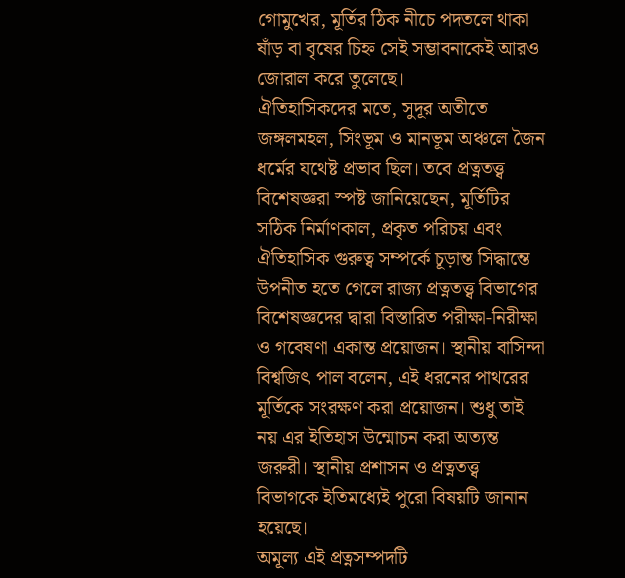গোমুখের, মূর্তির ঠিক নীচে পদতলে থাকা ষাঁড় বা বৃষের চিহ্ন সেই সম্ভাবনাকেই আরও জোরাল করে তুলেছে।
ঐতিহাসিকদের মতে, সুদূর অতীতে জঙ্গলমহল, সিংভূম ও মানভূম অঞ্চলে জৈন ধর্মের যথেষ্ট প্রভাব ছিল। তবে প্রত্নতত্ত্ব বিশেষজ্ঞরা স্পষ্ট জানিয়েছেন, মূর্তিটির সঠিক নির্মাণকাল, প্রকৃত পরিচয় এবং ঐতিহাসিক গুরুত্ব সম্পর্কে চূড়ান্ত সিদ্ধান্তে উপনীত হতে গেলে রাজ্য প্রত্নতত্ত্ব বিভাগের বিশেষজ্ঞদের দ্বারা বিস্তারিত পরীক্ষা-নিরীক্ষা ও গবেষণা একান্ত প্রয়োজন। স্থানীয় বাসিন্দা বিশ্বজিৎ পাল বলেন, এই ধরনের পাথরের মূর্তিকে সংরক্ষণ করা প্রয়োজন। শুধু তাই নয় এর ইতিহাস উন্মোচন করা অত্যন্ত জরুরী। স্থানীয় প্রশাসন ও প্রত্নতত্ত্ব বিভাগকে ইতিমধ্যেই পুরো বিষয়টি জানান হয়েছে।
অমূল্য এই প্রত্নসম্পদটি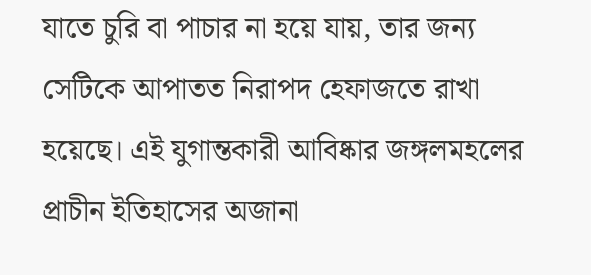যাতে চুরি বা পাচার না হয়ে যায়, তার জন্য সেটিকে আপাতত নিরাপদ হেফাজতে রাখা হয়েছে। এই যুগান্তকারী আবিষ্কার জঙ্গলমহলের প্রাচীন ইতিহাসের অজানা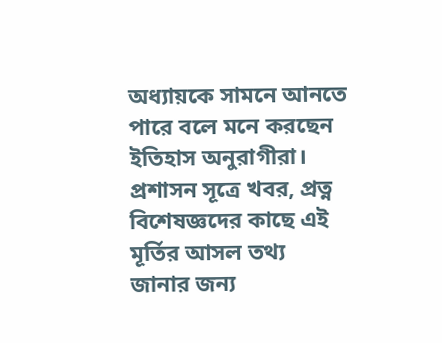অধ্যায়কে সামনে আনতে পারে বলে মনে করছেন ইতিহাস অনুরাগীরা। প্রশাসন সূত্রে খবর, প্রত্ন বিশেষজ্ঞদের কাছে এই মূর্তির আসল তথ্য জানার জন্য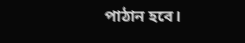পাঠান হবে।